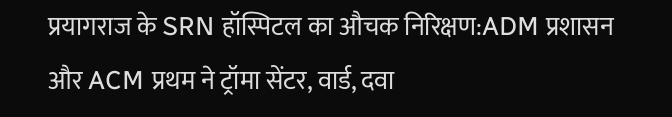प्रयागराज के SRN हॉस्पिटल का औचक निरिक्षण:ADM प्रशासन और ACM प्रथम ने ट्रॉमा सेंटर, वार्ड, दवा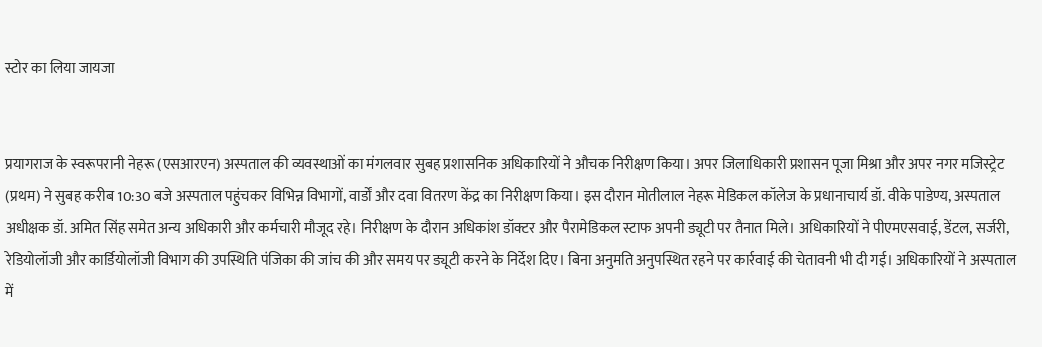स्टोर का लिया जायजा


प्रयागराज के स्वरूपरानी नेहरू (एसआरएन) अस्पताल की व्यवस्थाओं का मंगलवार सुबह प्रशासनिक अधिकारियों ने औचक निरीक्षण किया। अपर जिलाधिकारी प्रशासन पूजा मिश्रा और अपर नगर मजिस्ट्रेट (प्रथम) ने सुबह करीब 10:30 बजे अस्पताल पहुंचकर विभिन्न विभागों, वार्डों और दवा वितरण केंद्र का निरीक्षण किया। इस दौरान मोतीलाल नेहरू मेडिकल कॉलेज के प्रधानाचार्य डॉ. वीके पाडेण्य, अस्पताल अधीक्षक डॉ. अमित सिंह समेत अन्य अधिकारी और कर्मचारी मौजूद रहे। निरीक्षण के दौरान अधिकांश डॉक्टर और पैरामेडिकल स्टाफ अपनी ड्यूटी पर तैनात मिले। अधिकारियों ने पीएमएसवाई, डेंटल, सर्जरी, रेडियोलॉजी और कार्डियोलॉजी विभाग की उपस्थिति पंजिका की जांच की और समय पर ड्यूटी करने के निर्देश दिए। बिना अनुमति अनुपस्थित रहने पर कार्रवाई की चेतावनी भी दी गई। अधिकारियों ने अस्पताल में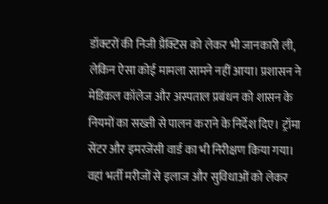डॉक्टरों की निजी प्रैक्टिस को लेकर भी जानकारी ली, लेकिन ऐसा कोई मामला सामने नहीं आया। प्रशासन ने मेडिकल कॉलेज और अस्पताल प्रबंधन को शासन के नियमों का सख्ती से पालन कराने के निर्देश दिए। ट्रॉमा सेंटर और इमरजेंसी वार्ड का भी निरीक्षण किया गया। वहां भर्ती मरीजों से इलाज और सुविधाओं को लेकर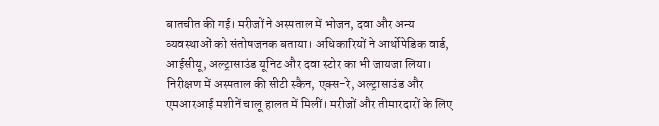बातचीत की गई। मरीजों ने अस्पताल में भोजन, दवा और अन्य व्यवस्थाओं को संतोषजनक बताया। अधिकारियों ने आर्थोपेडिक वार्ड, आईसीयू, अल्ट्रासाउंड यूनिट और दवा स्टोर का भी जायजा लिया। निरीक्षण में अस्पताल की सीटी स्कैन, एक्स-रे, अल्ट्रासाउंड और एमआरआई मशीनें चालू हालत में मिलीं। मरीजों और तीमारदारों के लिए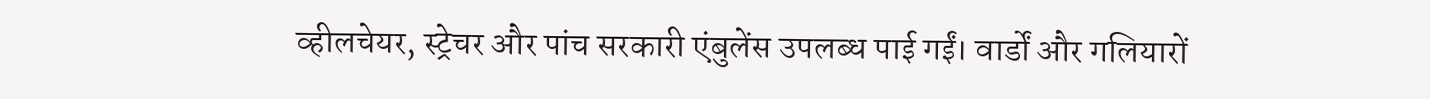व्हीलचेयर, स्ट्रेचर और पांच सरकारी एंबुलेंस उपलब्ध पाई गईं। वार्डों और गलियारों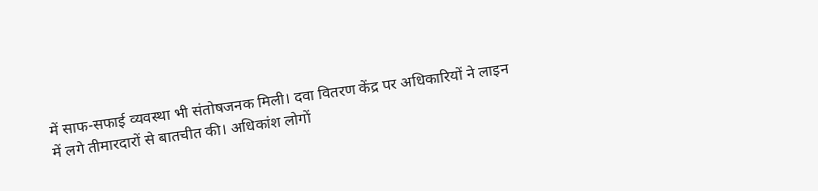में साफ-सफाई व्यवस्था भी संतोषजनक मिली। दवा वितरण केंद्र पर अधिकारियों ने लाइन में लगे तीमारदारों से बातचीत की। अधिकांश लोगों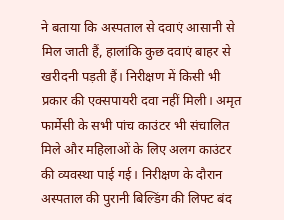ने बताया कि अस्पताल से दवाएं आसानी से मिल जाती हैं, हालांकि कुछ दवाएं बाहर से खरीदनी पड़ती हैं। निरीक्षण में किसी भी प्रकार की एक्सपायरी दवा नहीं मिली। अमृत फार्मेसी के सभी पांच काउंटर भी संचालित मिले और महिलाओं के लिए अलग काउंटर की व्यवस्था पाई गई। निरीक्षण के दौरान अस्पताल की पुरानी बिल्डिंग की लिफ्ट बंद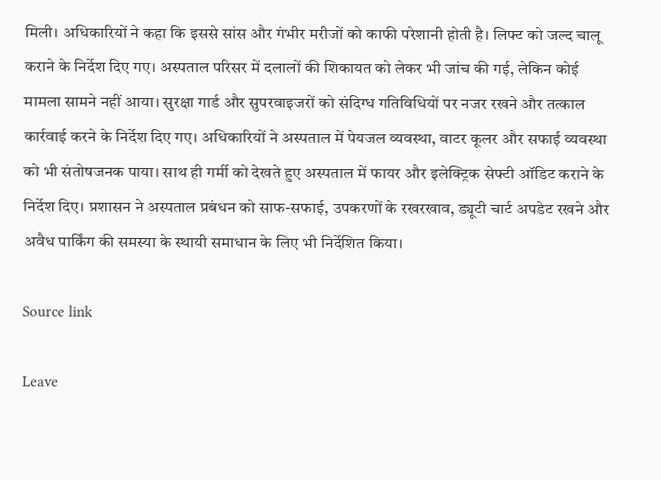मिली। अधिकारियों ने कहा कि इससे सांस और गंभीर मरीजों को काफी परेशानी होती है। लिफ्ट को जल्द चालू कराने के निर्देश दिए गए। अस्पताल परिसर में दलालों की शिकायत को लेकर भी जांच की गई, लेकिन कोई मामला सामने नहीं आया। सुरक्षा गार्ड और सुपरवाइजरों को संदिग्ध गतिविधियों पर नजर रखने और तत्काल कार्रवाई करने के निर्देश दिए गए। अधिकारियों ने अस्पताल में पेयजल व्यवस्था, वाटर कूलर और सफाई व्यवस्था को भी संतोषजनक पाया। साथ ही गर्मी को देखते हुए अस्पताल में फायर और इलेक्ट्रिक सेफ्टी ऑडिट कराने के निर्देश दिए। प्रशासन ने अस्पताल प्रबंधन को साफ-सफाई, उपकरणों के रखरखाव, ड्यूटी चार्ट अपडेट रखने और अवैध पार्किंग की समस्या के स्थायी समाधान के लिए भी निर्देशित किया।

Source link

Leave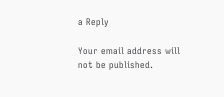a Reply

Your email address will not be published.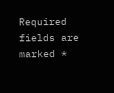Required fields are marked *